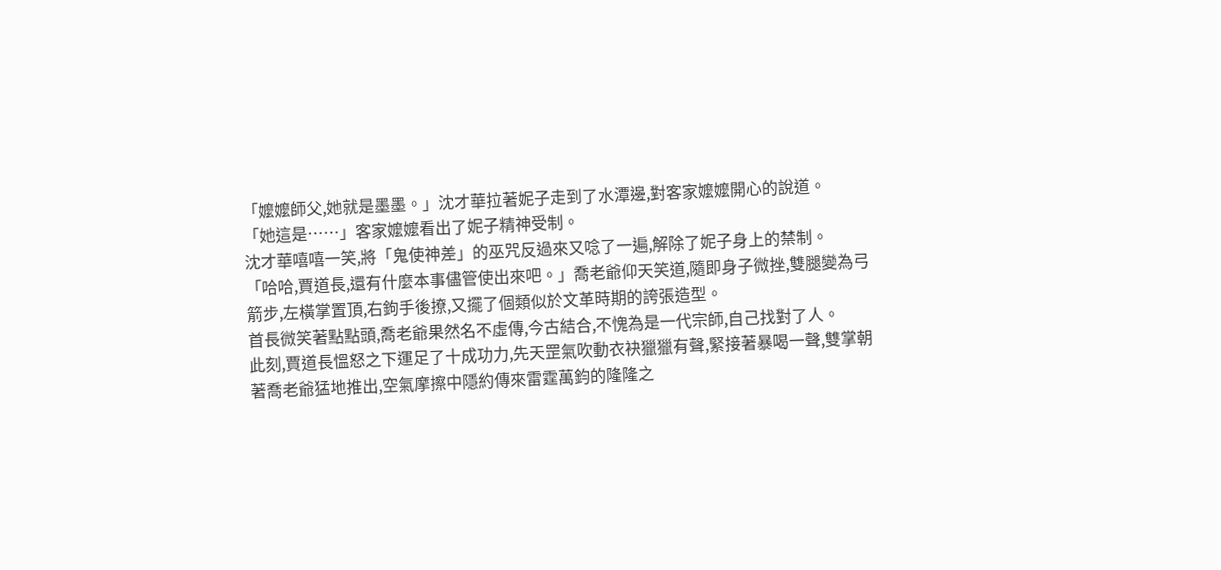「嬤嬤師父,她就是墨墨。」沈才華拉著妮子走到了水潭邊,對客家嬤嬤開心的說道。
「她這是……」客家嬤嬤看出了妮子精神受制。
沈才華嘻嘻一笑,將「鬼使神差」的巫咒反過來又唸了一遍,解除了妮子身上的禁制。
「哈哈,賈道長,還有什麼本事儘管使出來吧。」喬老爺仰天笑道,隨即身子微挫,雙腿變為弓箭步,左橫掌置頂,右鉤手後撩,又擺了個類似於文革時期的誇張造型。
首長微笑著點點頭,喬老爺果然名不虛傳,今古結合,不愧為是一代宗師,自己找對了人。
此刻,賈道長慍怒之下運足了十成功力,先天罡氣吹動衣袂獵獵有聲,緊接著暴喝一聲,雙掌朝著喬老爺猛地推出,空氣摩擦中隱約傳來雷霆萬鈞的隆隆之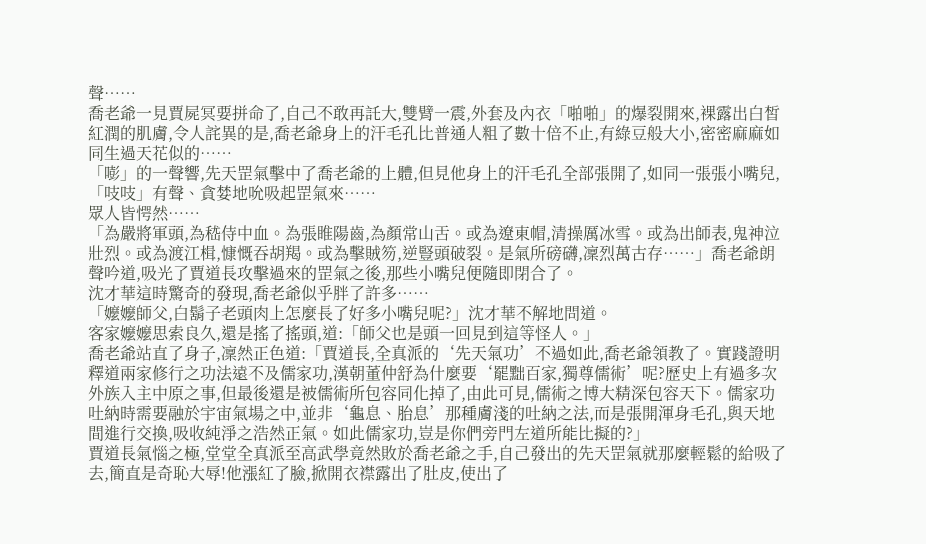聲……
喬老爺一見賈屍冥要拼命了,自己不敢再託大,雙臂一震,外套及內衣「啪啪」的爆裂開來,裸露出白皙紅潤的肌膚,令人詫異的是,喬老爺身上的汗毛孔比普通人粗了數十倍不止,有綠豆般大小,密密麻麻如同生過天花似的……
「嘭」的一聲響,先天罡氣擊中了喬老爺的上體,但見他身上的汗毛孔全部張開了,如同一張張小嘴兒,「吱吱」有聲、貪婪地吮吸起罡氣來……
眾人皆愕然……
「為嚴將軍頭,為嵇侍中血。為張睢陽齒,為顏常山舌。或為遼東帽,清操厲冰雪。或為出師表,鬼神泣壯烈。或為渡江楫,慷慨吞胡羯。或為擊賊笏,逆豎頭破裂。是氣所磅礴,凜烈萬古存……」喬老爺朗聲吟道,吸光了賈道長攻擊過來的罡氣之後,那些小嘴兒便隨即閉合了。
沈才華這時驚奇的發現,喬老爺似乎胖了許多……
「嬤嬤師父,白鬍子老頭肉上怎麼長了好多小嘴兒呢?」沈才華不解地問道。
客家嬤嬤思索良久,還是搖了搖頭,道:「師父也是頭一回見到這等怪人。」
喬老爺站直了身子,凜然正色道:「賈道長,全真派的‘先天氣功’不過如此,喬老爺領教了。實踐證明釋道兩家修行之功法遠不及儒家功,漢朝董仲舒為什麼要‘罷黜百家,獨尊儒術’呢?歷史上有過多次外族入主中原之事,但最後還是被儒術所包容同化掉了,由此可見,儒術之博大精深包容天下。儒家功吐納時需要融於宇宙氣場之中,並非‘龜息、胎息’那種膚淺的吐納之法,而是張開渾身毛孔,與天地間進行交換,吸收純淨之浩然正氣。如此儒家功,豈是你們旁門左道所能比擬的?」
賈道長氣惱之極,堂堂全真派至高武學竟然敗於喬老爺之手,自己發出的先天罡氣就那麼輕鬆的給吸了去,簡直是奇恥大辱!他漲紅了臉,掀開衣襟露出了肚皮,使出了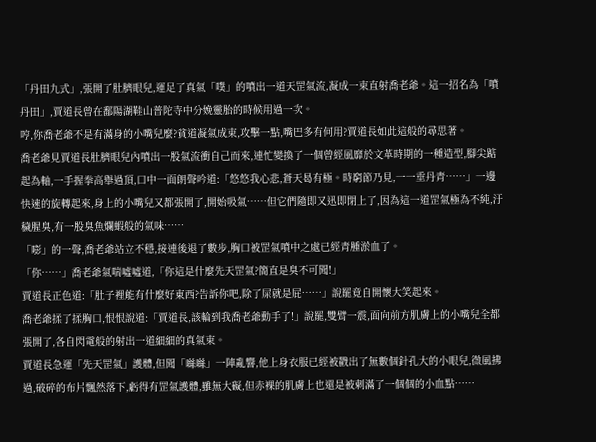「丹田九式」,張開了肚臍眼兒,運足了真氣「噗」的噴出一道天罡氣流,凝成一束直射喬老爺。這一招名為「噴丹田」,賈道長曾在鄱陽湖鞋山普陀寺中分娩靈胎的時候用過一次。
哼,你喬老爺不是有滿身的小嘴兒麼?貧道凝氣成束,攻擊一點,嘴巴多有何用?賈道長如此這般的尋思著。
喬老爺見賈道長肚臍眼兒內噴出一股氣流衝自己而來,連忙變換了一個曾經風靡於文革時期的一種造型,腳尖踮起為軸,一手握拳高舉過頂,口中一面朗聲吟道:「悠悠我心悲,蒼天曷有極。時窮節乃見,一一垂丹青……」一邊快速的旋轉起來,身上的小嘴兒又都張開了,開始吸氣……但它們隨即又迅即閉上了,因為這一道罡氣極為不純,汙穢腥臭,有一股臭魚爛蝦般的氣味……
「嘭」的一聲,喬老爺站立不穩,接連後退了數步,胸口被罡氣噴中之處已經青腫淤血了。
「你……」喬老爺氣喘噓噓道,「你這是什麼先天罡氣?簡直是臭不可聞!」
賈道長正色道:「肚子裡能有什麼好東西?告訴你吧,除了屎就是屁……」說罷竟自開懷大笑起來。
喬老爺揉了揉胸口,恨恨說道:「賈道長,該輪到我喬老爺動手了!」說罷,雙臂一震,面向前方肌膚上的小嘴兒全都張開了,各自閃電般的射出一道細細的真氣束。
賈道長急運「先天罡氣」護體,但聞「噝噝」一陣亂響,他上身衣服已經被戳出了無數個針孔大的小眼兒,微風拂過,破碎的布片飄然落下,虧得有罡氣護體,雖無大礙,但赤裸的肌膚上也還是被刺滿了一個個的小血點……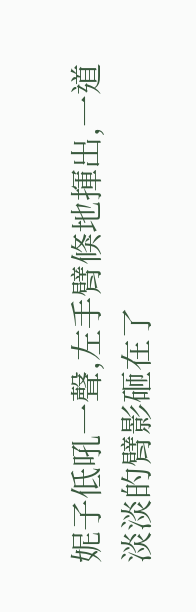妮子低吼一聲,左手臂倏地揮出,一道淡淡的臂影砸在了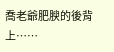喬老爺肥腴的後背上……